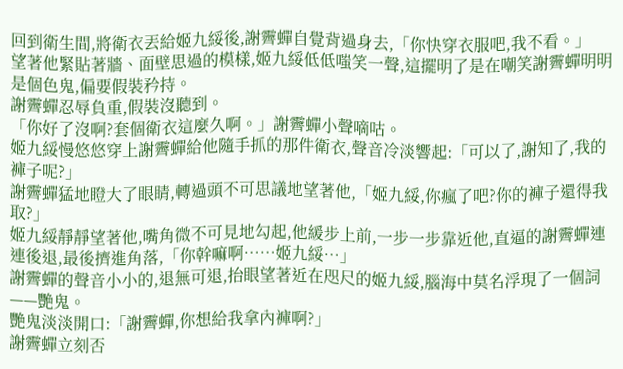回到衛生間,將衛衣丟給姬九綏後,謝霽蟬自覺背過身去,「你快穿衣服吧,我不看。」
望著他緊貼著牆、面壁思過的模樣,姬九綏低低嗤笑一聲,這擺明了是在嘲笑謝霽蟬明明是個色鬼,偏要假裝矜持。
謝霽蟬忍辱負重,假裝沒聽到。
「你好了沒啊?套個衛衣這麼久啊。」謝霽蟬小聲嘀咕。
姬九綏慢悠悠穿上謝霽蟬給他隨手抓的那件衛衣,聲音冷淡響起:「可以了,謝知了,我的褲子呢?」
謝霽蟬猛地瞪大了眼睛,轉過頭不可思議地望著他,「姬九綏,你瘋了吧?你的褲子還得我取?」
姬九綏靜靜望著他,嘴角微不可見地勾起,他緩步上前,一步一步靠近他,直逼的謝霽蟬連連後退,最後擠進角落,「你幹嘛啊……姬九綏…」
謝霽蟬的聲音小小的,退無可退,抬眼望著近在咫尺的姬九綏,腦海中莫名浮現了一個詞——艷鬼。
艷鬼淡淡開口:「謝霽蟬,你想給我拿內褲啊?」
謝霽蟬立刻否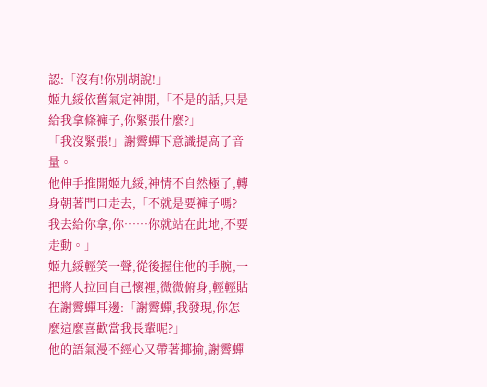認:「沒有!你別胡說!」
姬九綏依舊氣定神閒,「不是的話,只是給我拿條褲子,你緊張什麼?」
「我沒緊張!」謝霽蟬下意識提高了音量。
他伸手推開姬九綏,神情不自然極了,轉身朝著門口走去,「不就是要褲子嗎?我去給你拿,你……你就站在此地,不要走動。」
姬九綏輕笑一聲,從後握住他的手腕,一把將人拉回自己懷裡,微微俯身,輕輕貼在謝霽蟬耳邊:「謝霽蟬,我發現,你怎麼這麼喜歡當我長輩呢?」
他的語氣漫不經心又帶著揶揄,謝霽蟬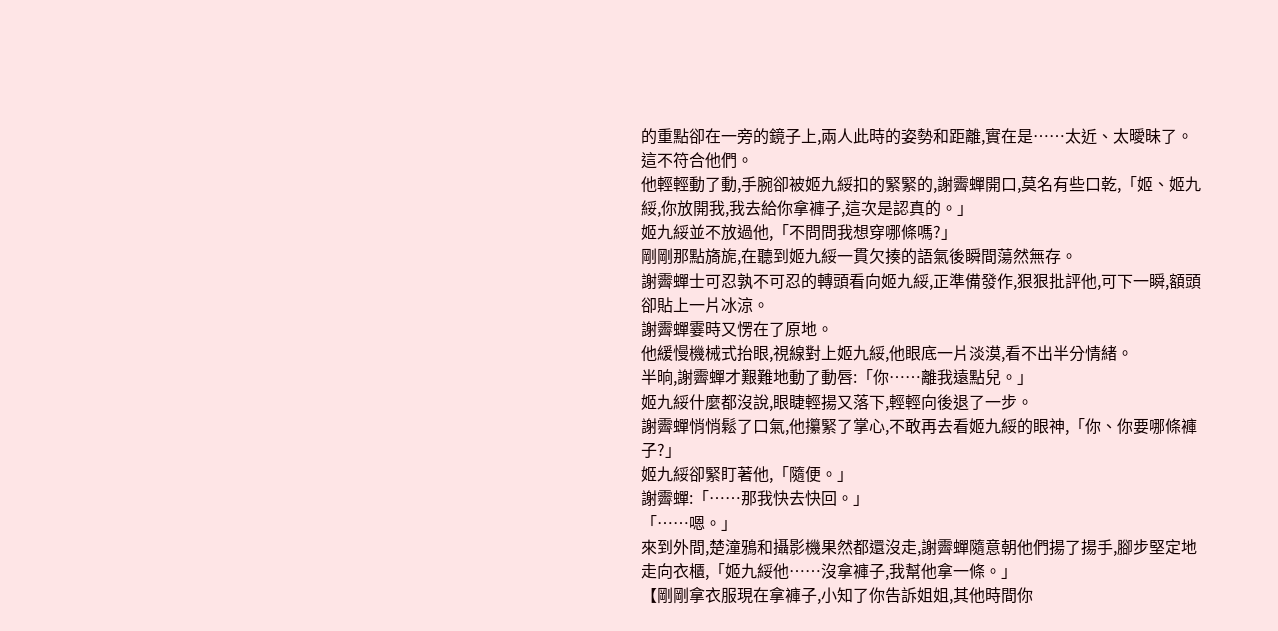的重點卻在一旁的鏡子上,兩人此時的姿勢和距離,實在是……太近、太曖昧了。
這不符合他們。
他輕輕動了動,手腕卻被姬九綏扣的緊緊的,謝霽蟬開口,莫名有些口乾,「姬、姬九綏,你放開我,我去給你拿褲子,這次是認真的。」
姬九綏並不放過他,「不問問我想穿哪條嗎?」
剛剛那點旖旎,在聽到姬九綏一貫欠揍的語氣後瞬間蕩然無存。
謝霽蟬士可忍孰不可忍的轉頭看向姬九綏,正準備發作,狠狠批評他,可下一瞬,額頭卻貼上一片冰涼。
謝霽蟬霎時又愣在了原地。
他緩慢機械式抬眼,視線對上姬九綏,他眼底一片淡漠,看不出半分情緒。
半晌,謝霽蟬才艱難地動了動唇:「你……離我遠點兒。」
姬九綏什麼都沒說,眼睫輕揚又落下,輕輕向後退了一步。
謝霽蟬悄悄鬆了口氣,他攥緊了掌心,不敢再去看姬九綏的眼神,「你、你要哪條褲子?」
姬九綏卻緊盯著他,「隨便。」
謝霽蟬:「……那我快去快回。」
「……嗯。」
來到外間,楚潼鴉和攝影機果然都還沒走,謝霽蟬隨意朝他們揚了揚手,腳步堅定地走向衣櫃,「姬九綏他……沒拿褲子,我幫他拿一條。」
【剛剛拿衣服現在拿褲子,小知了你告訴姐姐,其他時間你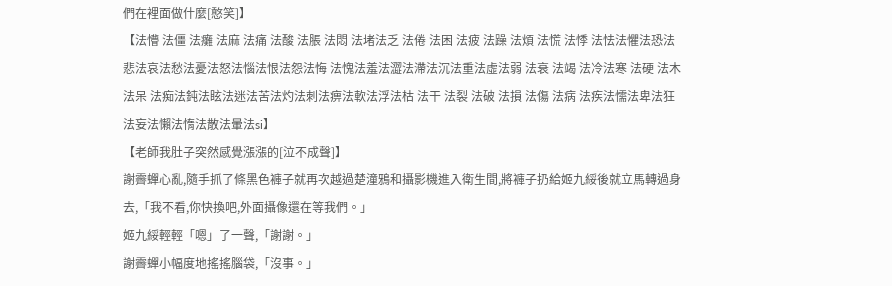們在裡面做什麼[憨笑]】
【法懵 法僵 法癱 法麻 法痛 法酸 法脹 法悶 法堵法乏 法倦 法困 法疲 法躁 法煩 法慌 法悸 法怯法懼法恐法悲法哀法愁法憂法怒法惱法恨法怨法悔 法愧法羞法澀法滯法沉法重法虛法弱 法衰 法竭 法冷法寒 法硬 法木 法呆 法痴法鈍法眩法迷法苦法灼法刺法痹法軟法浮法枯 法干 法裂 法破 法損 法傷 法病 法疾法懦法卑法狂法妄法懶法惰法散法暈法si】
【老師我肚子突然感覺漲漲的[泣不成聲]】
謝霽蟬心亂,隨手抓了條黑色褲子就再次越過楚潼鴉和攝影機進入衛生間,將褲子扔給姬九綏後就立馬轉過身去,「我不看,你快換吧,外面攝像還在等我們。」
姬九綏輕輕「嗯」了一聲,「謝謝。」
謝霽蟬小幅度地搖搖腦袋,「沒事。」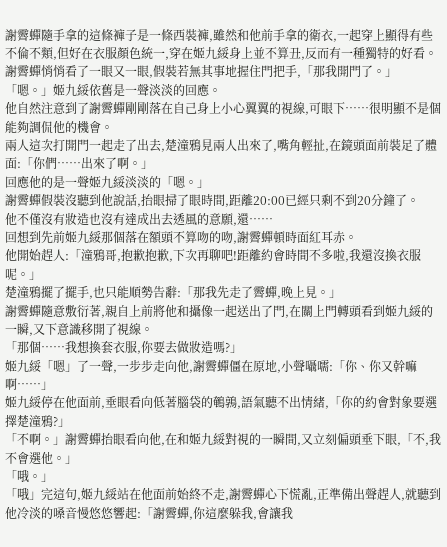謝霽蟬隨手拿的這條褲子是一條西裝褲,雖然和他前手拿的衛衣,一起穿上顯得有些不倫不類,但好在衣服顏色統一,穿在姬九綏身上並不算丑,反而有一種獨特的好看。
謝霽蟬悄悄看了一眼又一眼,假裝若無其事地握住門把手,「那我開門了。」
「嗯。」姬九綏依舊是一聲淡淡的回應。
他自然注意到了謝霽蟬剛剛落在自己身上小心翼翼的視線,可眼下……很明顯不是個能夠調侃他的機會。
兩人這次打開門一起走了出去,楚潼鴉見兩人出來了,嘴角輕扯,在鏡頭面前裝足了體面:「你們……出來了啊。」
回應他的是一聲姬九綏淡淡的「嗯。」
謝霽蟬假裝沒聽到他說話,抬眼掃了眼時間,距離20:00已經只剩不到20分鐘了。
他不僅沒有妝造也沒有達成出去透風的意願,還……
回想到先前姬九綏那個落在額頭不算吻的吻,謝霽蟬頓時面紅耳赤。
他開始趕人:「潼鴉哥,抱歉抱歉,下次再聊吧!距離約會時間不多啦,我還沒換衣服呢。」
楚潼鴉擺了擺手,也只能順勢告辭:「那我先走了霽蟬,晚上見。」
謝霽蟬隨意敷衍著,親自上前將他和攝像一起送出了門,在關上門轉頭看到姬九綏的一瞬,又下意識移開了視線。
「那個……我想換套衣服,你要去做妝造嗎?」
姬九綏「嗯」了一聲,一步步走向他,謝霽蟬僵在原地,小聲囁嚅:「你、你又幹嘛啊……」
姬九綏停在他面前,垂眼看向低著腦袋的鵪鶉,語氣聽不出情緒,「你的約會對象要選擇楚潼鴉?」
「不啊。」謝霽蟬抬眼看向他,在和姬九綏對視的一瞬間,又立刻偏頭垂下眼,「不,我不會選他。」
「哦。」
「哦」完這句,姬九綏站在他面前始終不走,謝霽蟬心下慌亂,正準備出聲趕人,就聽到他冷淡的嗓音慢悠悠響起:「謝霽蟬,你這麼躲我,會讓我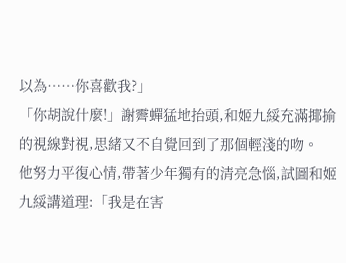以為……你喜歡我?」
「你胡說什麼!」謝霽蟬猛地抬頭,和姬九綏充滿揶揄的視線對視,思緒又不自覺回到了那個輕淺的吻。
他努力平復心情,帶著少年獨有的清亮急惱,試圖和姬九綏講道理:「我是在害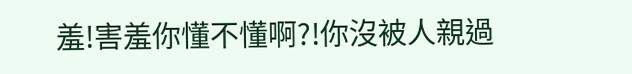羞!害羞你懂不懂啊?!你沒被人親過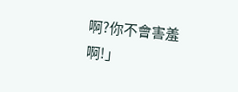啊?你不會害羞啊!」